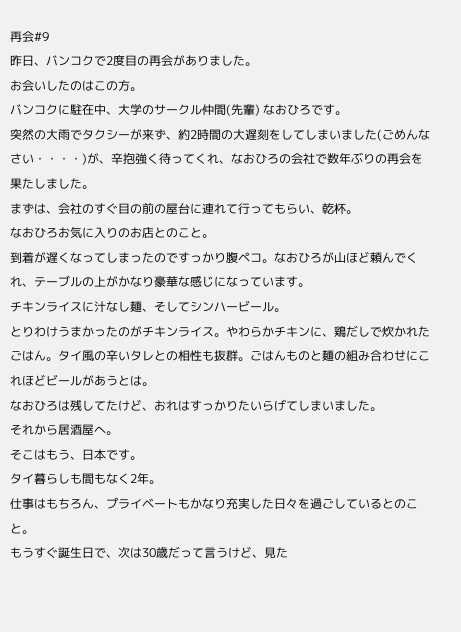再会#9
昨日、バンコクで2度目の再会がありました。
お会いしたのはこの方。
バンコクに駐在中、大学のサークル仲間(先輩) なおひろです。
突然の大雨でタクシーが来ず、約2時間の大遅刻をしてしまいました(ごめんなさい・・・・)が、辛抱強く待ってくれ、なおひろの会社で数年ぶりの再会を果たしました。
まずは、会社のすぐ目の前の屋台に連れて行ってもらい、乾杯。
なおひろお気に入りのお店とのこと。
到着が遅くなってしまったのですっかり腹ペコ。なおひろが山ほど頼んでくれ、テーブルの上がかなり豪華な感じになっています。
チキンライスに汁なし麺、そしてシンハービール。
とりわけうまかったのがチキンライス。やわらかチキンに、鶏だしで炊かれたごはん。タイ風の辛いタレとの相性も抜群。ごはんものと麺の組み合わせにこれほどビールがあうとは。
なおひろは残してたけど、おれはすっかりたいらげてしまいました。
それから居酒屋へ。
そこはもう、日本です。
タイ暮らしも間もなく2年。
仕事はもちろん、プライベートもかなり充実した日々を過ごしているとのこと。
もうすぐ誕生日で、次は30歳だって言うけど、見た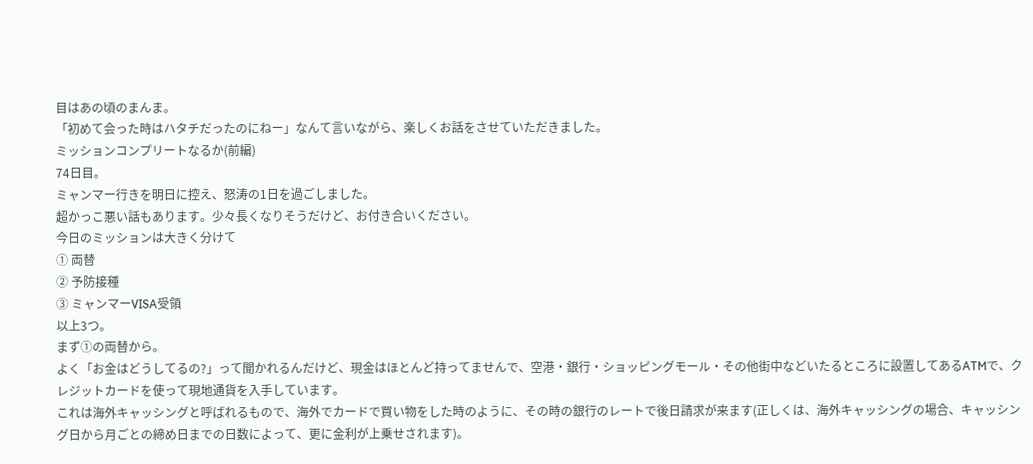目はあの頃のまんま。
「初めて会った時はハタチだったのにねー」なんて言いながら、楽しくお話をさせていただきました。
ミッションコンプリートなるか(前編)
74日目。
ミャンマー行きを明日に控え、怒涛の1日を過ごしました。
超かっこ悪い話もあります。少々長くなりそうだけど、お付き合いください。
今日のミッションは大きく分けて
① 両替
② 予防接種
③ ミャンマーVISA受領
以上3つ。
まず①の両替から。
よく「お金はどうしてるの?」って聞かれるんだけど、現金はほとんど持ってませんで、空港・銀行・ショッピングモール・その他街中などいたるところに設置してあるATMで、クレジットカードを使って現地通貨を入手しています。
これは海外キャッシングと呼ばれるもので、海外でカードで買い物をした時のように、その時の銀行のレートで後日請求が来ます(正しくは、海外キャッシングの場合、キャッシング日から月ごとの締め日までの日数によって、更に金利が上乗せされます)。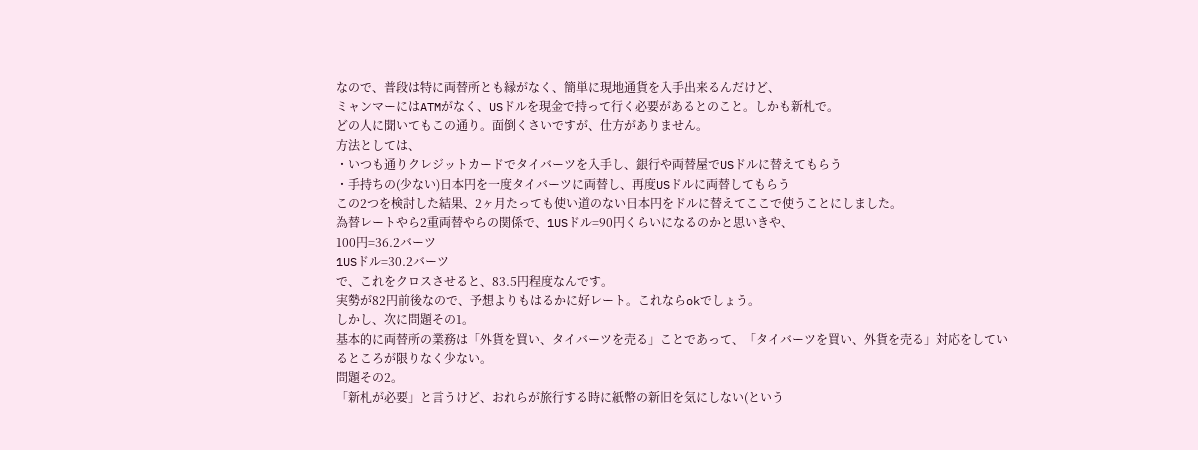なので、普段は特に両替所とも縁がなく、簡単に現地通貨を入手出来るんだけど、
ミャンマーにはATMがなく、USドルを現金で持って行く必要があるとのこと。しかも新札で。
どの人に聞いてもこの通り。面倒くさいですが、仕方がありません。
方法としては、
・いつも通りクレジットカードでタイバーツを入手し、銀行や両替屋でUSドルに替えてもらう
・手持ちの(少ない)日本円を一度タイバーツに両替し、再度USドルに両替してもらう
この2つを検討した結果、2ヶ月たっても使い道のない日本円をドルに替えてここで使うことにしました。
為替レートやら2重両替やらの関係で、1USドル=90円くらいになるのかと思いきや、
100円=36.2バーツ
1USドル=30.2バーツ
で、これをクロスさせると、83.5円程度なんです。
実勢が82円前後なので、予想よりもはるかに好レート。これならokでしょう。
しかし、次に問題その1。
基本的に両替所の業務は「外貨を買い、タイバーツを売る」ことであって、「タイバーツを買い、外貨を売る」対応をしているところが限りなく少ない。
問題その2。
「新札が必要」と言うけど、おれらが旅行する時に紙幣の新旧を気にしない(という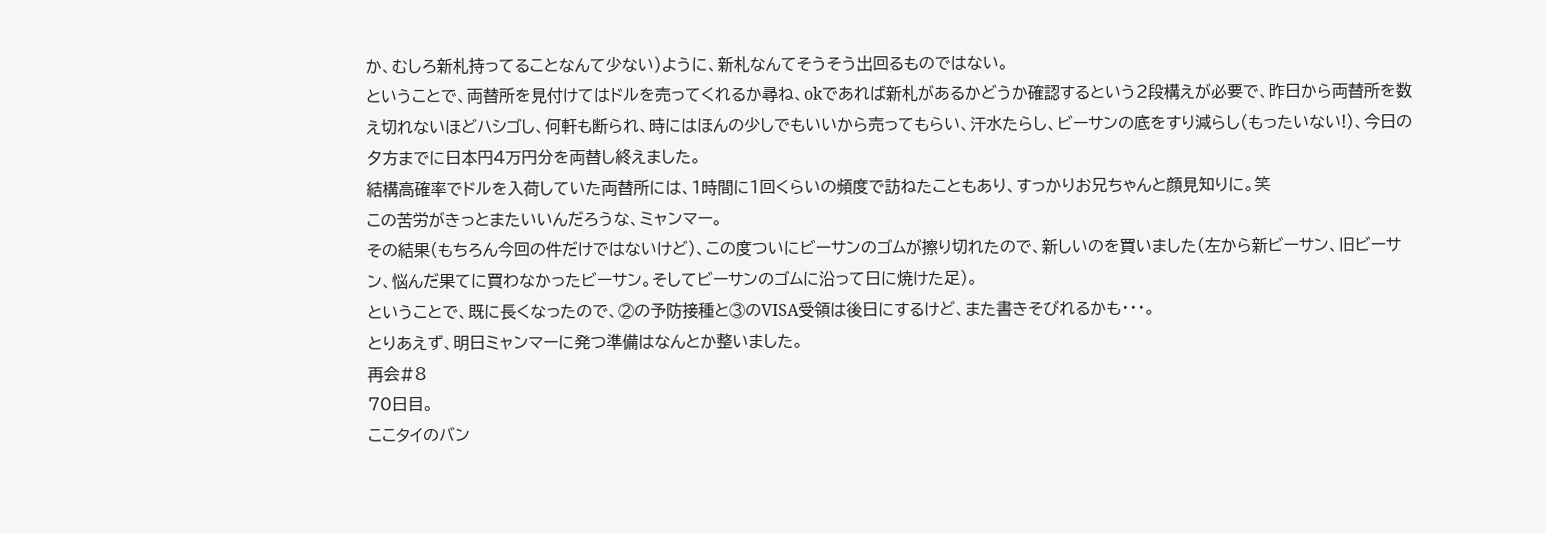か、むしろ新札持ってることなんて少ない)ように、新札なんてそうそう出回るものではない。
ということで、両替所を見付けてはドルを売ってくれるか尋ね、okであれば新札があるかどうか確認するという2段構えが必要で、昨日から両替所を数え切れないほどハシゴし、何軒も断られ、時にはほんの少しでもいいから売ってもらい、汗水たらし、ビーサンの底をすり減らし(もったいない!)、今日の夕方までに日本円4万円分を両替し終えました。
結構高確率でドルを入荷していた両替所には、1時間に1回くらいの頻度で訪ねたこともあり、すっかりお兄ちゃんと顔見知りに。笑
この苦労がきっとまたいいんだろうな、ミャンマー。
その結果(もちろん今回の件だけではないけど)、この度ついにビーサンのゴムが擦り切れたので、新しいのを買いました(左から新ビーサン、旧ビーサン、悩んだ果てに買わなかったビーサン。そしてビーサンのゴムに沿って日に焼けた足)。
ということで、既に長くなったので、②の予防接種と③のVISA受領は後日にするけど、また書きそびれるかも・・・。
とりあえず、明日ミャンマーに発つ準備はなんとか整いました。
再会#8
70日目。
ここタイのバン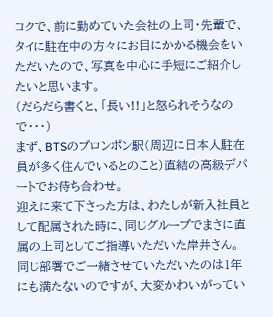コクで、前に勤めていた会社の上司・先輩で、タイに駐在中の方々にお目にかかる機会をいただいたので、写真を中心に手短にご紹介したいと思います。
(だらだら書くと、「長い!!」と怒られそうなので・・・)
まず、BTSのプロンポン駅(周辺に日本人駐在員が多く住んでいるとのこと)直結の高級デパートでお待ち合わせ。
迎えに来て下さった方は、わたしが新入社員として配属された時に、同じグループでまさに直属の上司としてご指導いただいた岸井さん。
同じ部署でご一緒させていただいたのは1年にも満たないのですが、大変かわいがってい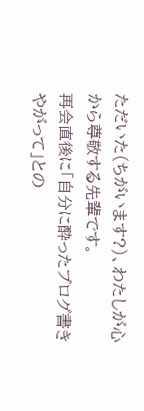ただいた(ちがいます?)、わたしが心から尊敬する先輩です。
再会直後に「自分に酔ったブログ書きやがって」との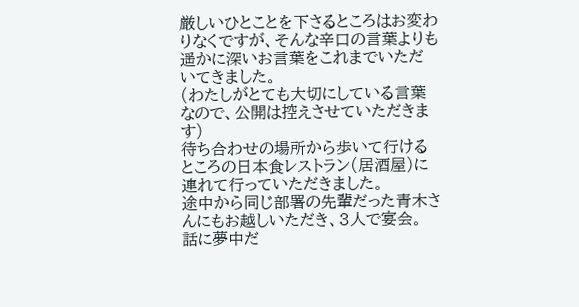厳しいひとことを下さるところはお変わりなくですが、そんな辛口の言葉よりも遥かに深いお言葉をこれまでいただいてきました。
(わたしがとても大切にしている言葉なので、公開は控えさせていただきます)
待ち合わせの場所から歩いて行けるところの日本食レストラン(居酒屋)に連れて行っていただきました。
途中から同じ部署の先輩だった青木さんにもお越しいただき、3人で宴会。
話に夢中だ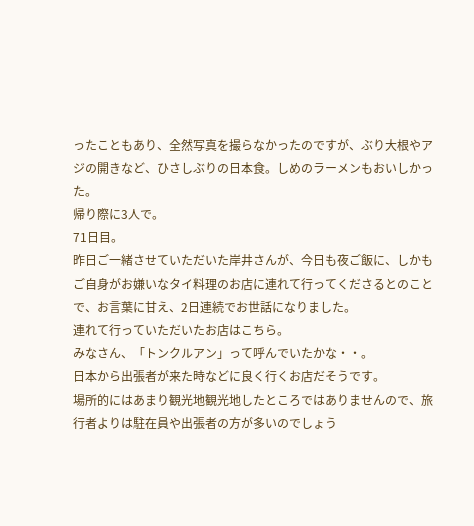ったこともあり、全然写真を撮らなかったのですが、ぶり大根やアジの開きなど、ひさしぶりの日本食。しめのラーメンもおいしかった。
帰り際に3人で。
71日目。
昨日ご一緒させていただいた岸井さんが、今日も夜ご飯に、しかもご自身がお嫌いなタイ料理のお店に連れて行ってくださるとのことで、お言葉に甘え、2日連続でお世話になりました。
連れて行っていただいたお店はこちら。
みなさん、「トンクルアン」って呼んでいたかな・・。
日本から出張者が来た時などに良く行くお店だそうです。
場所的にはあまり観光地観光地したところではありませんので、旅行者よりは駐在員や出張者の方が多いのでしょう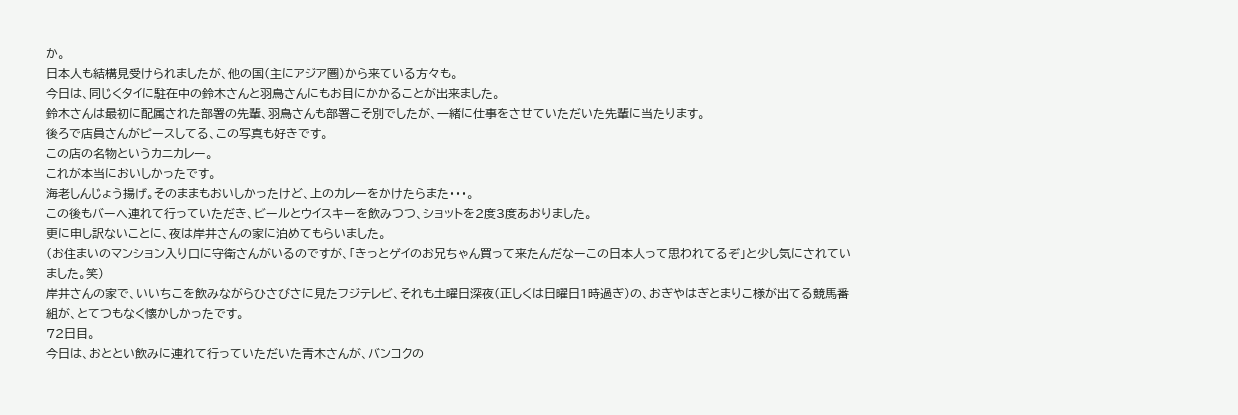か。
日本人も結構見受けられましたが、他の国(主にアジア圏)から来ている方々も。
今日は、同じくタイに駐在中の鈴木さんと羽鳥さんにもお目にかかることが出来ました。
鈴木さんは最初に配属された部署の先輩、羽鳥さんも部署こそ別でしたが、一緒に仕事をさせていただいた先輩に当たります。
後ろで店員さんがピースしてる、この写真も好きです。
この店の名物というカニカレー。
これが本当においしかったです。
海老しんじょう揚げ。そのままもおいしかったけど、上のカレーをかけたらまた・・・。
この後もバーへ連れて行っていただき、ビールとウイスキーを飲みつつ、ショットを2度3度あおりました。
更に申し訳ないことに、夜は岸井さんの家に泊めてもらいました。
(お住まいのマンション入り口に守衛さんがいるのですが、「きっとゲイのお兄ちゃん買って来たんだなーこの日本人って思われてるぞ」と少し気にされていました。笑)
岸井さんの家で、いいちこを飲みながらひさびさに見たフジテレビ、それも土曜日深夜(正しくは日曜日1時過ぎ)の、おぎやはぎとまりこ様が出てる競馬番組が、とてつもなく懐かしかったです。
72日目。
今日は、おととい飲みに連れて行っていただいた青木さんが、バンコクの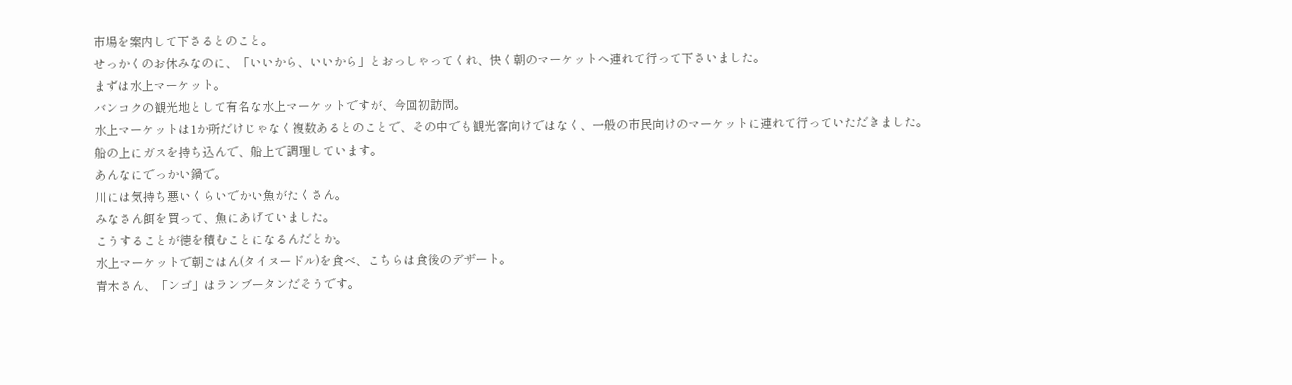市場を案内して下さるとのこと。
せっかくのお休みなのに、「いいから、いいから」とおっしゃってくれ、快く朝のマーケットへ連れて行って下さいました。
まずは水上マーケット。
バンコクの観光地として有名な水上マーケットですが、今回初訪問。
水上マーケットは1か所だけじゃなく複数あるとのことで、その中でも観光客向けではなく、一般の市民向けのマーケットに連れて行っていただきました。
船の上にガスを持ち込んで、船上で調理しています。
あんなにでっかい鍋で。
川には気持ち悪いくらいでかい魚がたくさん。
みなさん餌を買って、魚にあげていました。
こうすることが徳を積むことになるんだとか。
水上マーケットで朝ごはん(タイヌードル)を食べ、こちらは食後のデザート。
青木さん、「ンゴ」はランブータンだそうです。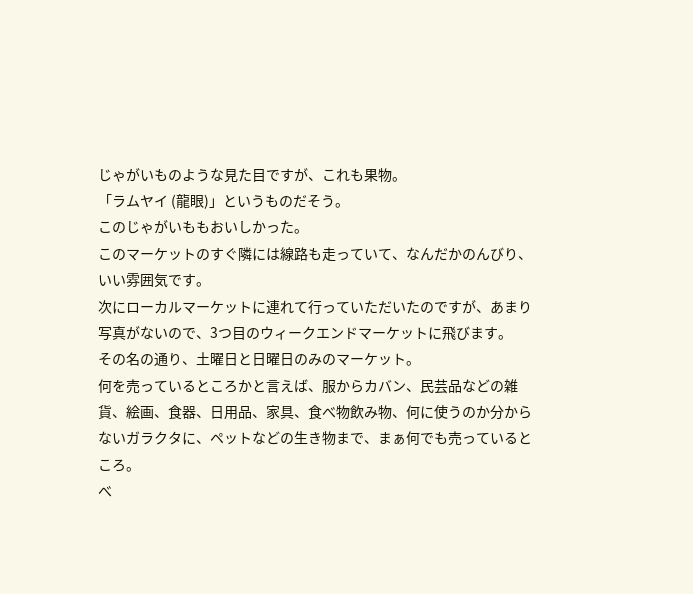じゃがいものような見た目ですが、これも果物。
「ラムヤイ (龍眼)」というものだそう。
このじゃがいももおいしかった。
このマーケットのすぐ隣には線路も走っていて、なんだかのんびり、いい雰囲気です。
次にローカルマーケットに連れて行っていただいたのですが、あまり写真がないので、3つ目のウィークエンドマーケットに飛びます。
その名の通り、土曜日と日曜日のみのマーケット。
何を売っているところかと言えば、服からカバン、民芸品などの雑貨、絵画、食器、日用品、家具、食べ物飲み物、何に使うのか分からないガラクタに、ペットなどの生き物まで、まぁ何でも売っているところ。
べ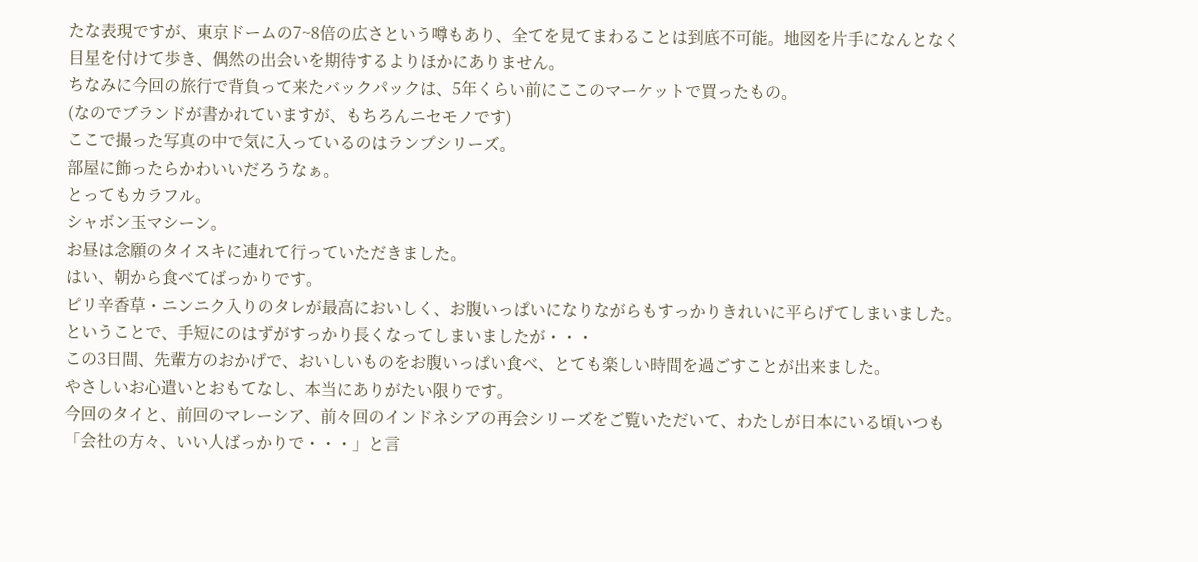たな表現ですが、東京ドームの7~8倍の広さという噂もあり、全てを見てまわることは到底不可能。地図を片手になんとなく目星を付けて歩き、偶然の出会いを期待するよりほかにありません。
ちなみに今回の旅行で背負って来たバックパックは、5年くらい前にここのマーケットで買ったもの。
(なのでブランドが書かれていますが、もちろんニセモノです)
ここで撮った写真の中で気に入っているのはランプシリーズ。
部屋に飾ったらかわいいだろうなぁ。
とってもカラフル。
シャボン玉マシーン。
お昼は念願のタイスキに連れて行っていただきました。
はい、朝から食べてばっかりです。
ピリ辛香草・ニンニク入りのタレが最高においしく、お腹いっぱいになりながらもすっかりきれいに平らげてしまいました。
ということで、手短にのはずがすっかり長くなってしまいましたが・・・
この3日間、先輩方のおかげで、おいしいものをお腹いっぱい食べ、とても楽しい時間を過ごすことが出来ました。
やさしいお心遣いとおもてなし、本当にありがたい限りです。
今回のタイと、前回のマレーシア、前々回のインドネシアの再会シリーズをご覧いただいて、わたしが日本にいる頃いつも「会社の方々、いい人ばっかりで・・・」と言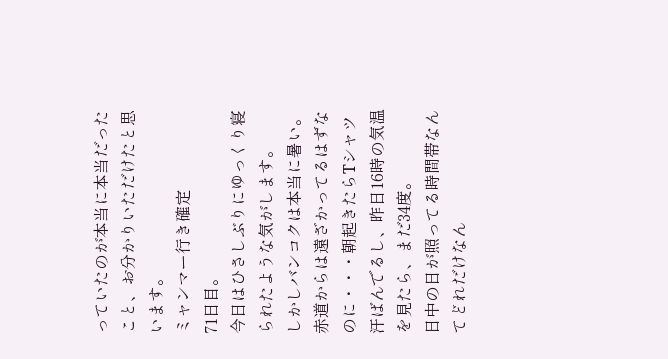っていたのが本当に本当だったこと、お分かりいただけたと思います。
ミャンマー行き確定
71日目。
今日はひさしぶりにゆっくり寝られたような気がします。
しかしバンコクは本当に暑い。赤道からは遠ざかってるはずなのに・・・朝起きたらTシャツ汗ばんでるし、昨日16時の気温を見たら、まだ34度。
日中の日が照ってる時間帯なんてどれだけなん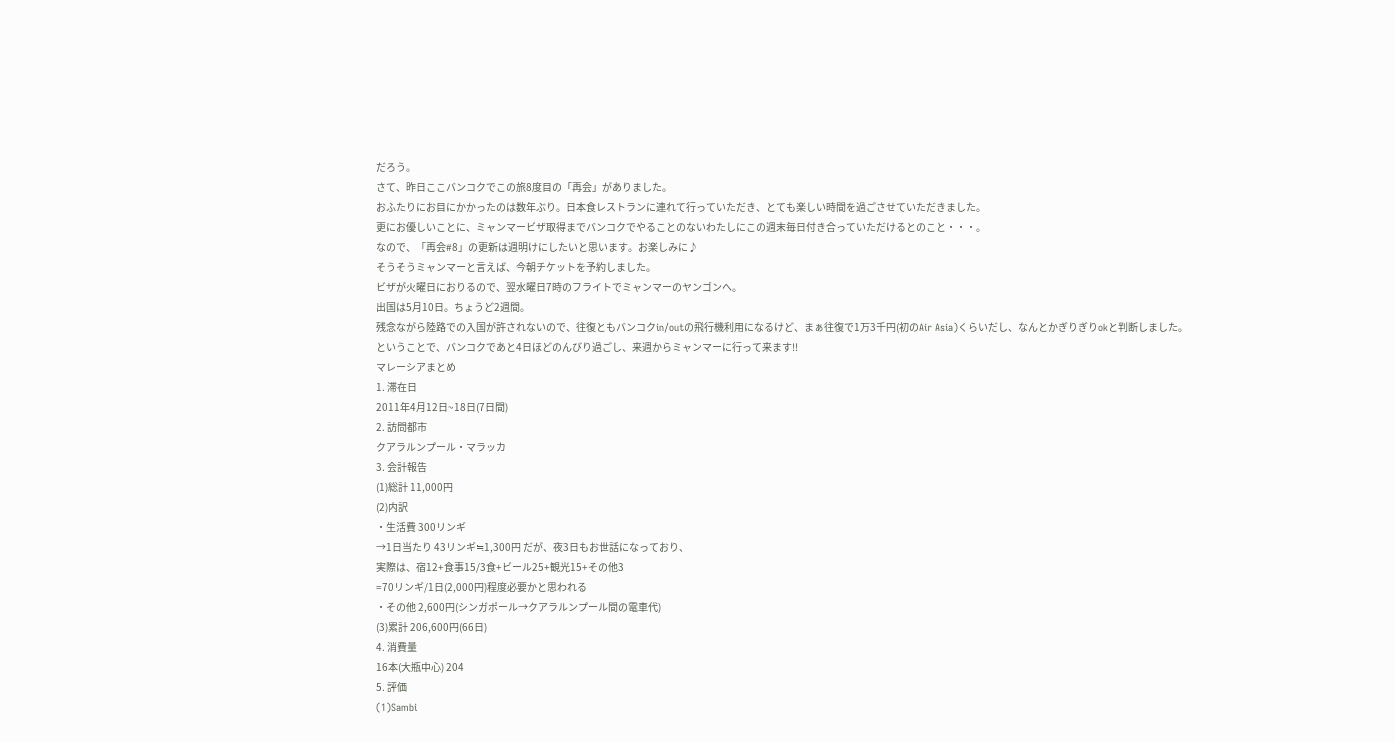だろう。
さて、昨日ここバンコクでこの旅8度目の「再会」がありました。
おふたりにお目にかかったのは数年ぶり。日本食レストランに連れて行っていただき、とても楽しい時間を過ごさせていただきました。
更にお優しいことに、ミャンマービザ取得までバンコクでやることのないわたしにこの週末毎日付き合っていただけるとのこと・・・。
なので、「再会#8」の更新は週明けにしたいと思います。お楽しみに♪
そうそうミャンマーと言えば、今朝チケットを予約しました。
ビザが火曜日におりるので、翌水曜日7時のフライトでミャンマーのヤンゴンへ。
出国は5月10日。ちょうど2週間。
残念ながら陸路での入国が許されないので、往復ともバンコクin/outの飛行機利用になるけど、まぁ往復で1万3千円(初のAir Asia)くらいだし、なんとかぎりぎりokと判断しました。
ということで、バンコクであと4日ほどのんびり過ごし、来週からミャンマーに行って来ます!!
マレーシアまとめ
1. 滞在日
2011年4月12日~18日(7日間)
2. 訪問都市
クアラルンプール・マラッカ
3. 会計報告
(1)総計 11,000円
(2)内訳
・生活費 300リンギ
→1日当たり 43リンギ≒1,300円 だが、夜3日もお世話になっており、
実際は、宿12+食事15/3食+ビール25+観光15+その他3
=70リンギ/1日(2,000円)程度必要かと思われる
・その他 2,600円(シンガポール→クアラルンプール間の電車代)
(3)累計 206,600円(66日)
4. 消費量
16本(大瓶中心) 204
5. 評価
(1)Sambi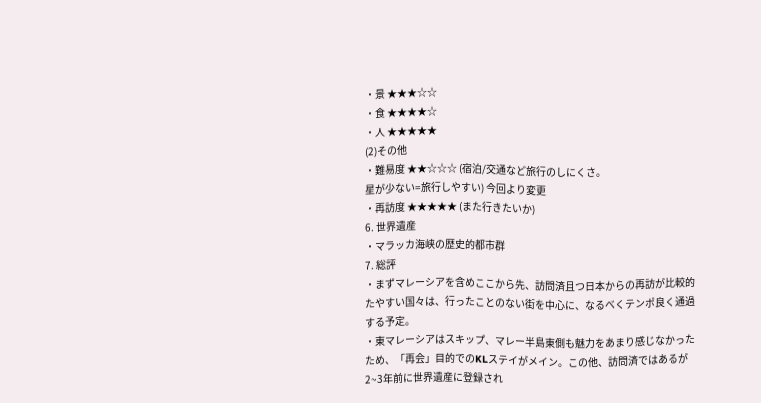・景 ★★★☆☆
・食 ★★★★☆
・人 ★★★★★
(2)その他
・難易度 ★★☆☆☆ (宿泊/交通など旅行のしにくさ。
星が少ない=旅行しやすい) 今回より変更
・再訪度 ★★★★★ (また行きたいか)
6. 世界遺産
・マラッカ海峡の歴史的都市群
7. 総評
・まずマレーシアを含めここから先、訪問済且つ日本からの再訪が比較的
たやすい国々は、行ったことのない街を中心に、なるべくテンポ良く通過
する予定。
・東マレーシアはスキップ、マレー半島東側も魅力をあまり感じなかった
ため、「再会」目的でのKLステイがメイン。この他、訪問済ではあるが
2~3年前に世界遺産に登録され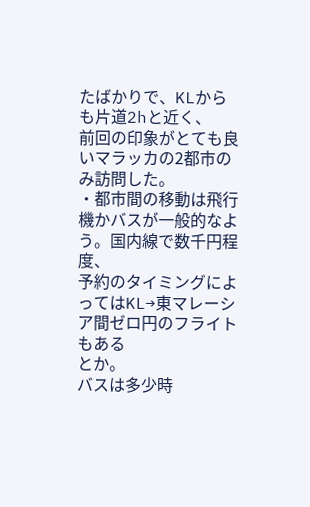たばかりで、KLからも片道2hと近く、
前回の印象がとても良いマラッカの2都市のみ訪問した。
・都市間の移動は飛行機かバスが一般的なよう。国内線で数千円程度、
予約のタイミングによってはKL→東マレーシア間ゼロ円のフライトもある
とか。
バスは多少時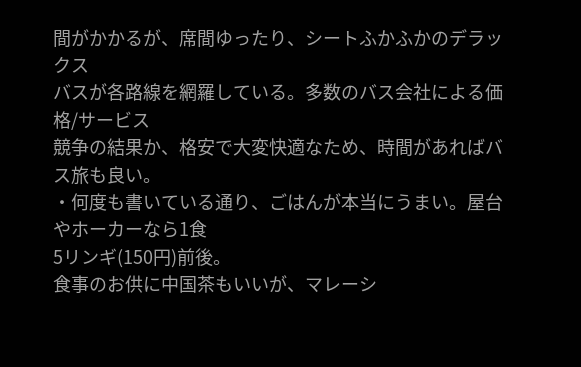間がかかるが、席間ゆったり、シートふかふかのデラックス
バスが各路線を網羅している。多数のバス会社による価格/サービス
競争の結果か、格安で大変快適なため、時間があればバス旅も良い。
・何度も書いている通り、ごはんが本当にうまい。屋台やホーカーなら1食
5リンギ(150円)前後。
食事のお供に中国茶もいいが、マレーシ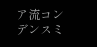ア流コンデンスミ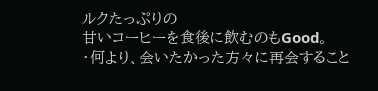ルクたっぷりの
甘いコーヒーを食後に飲むのもGood。
・何より、会いたかった方々に再会すること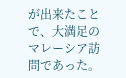が出来たことで、大満足の
マレーシア訪問であった。